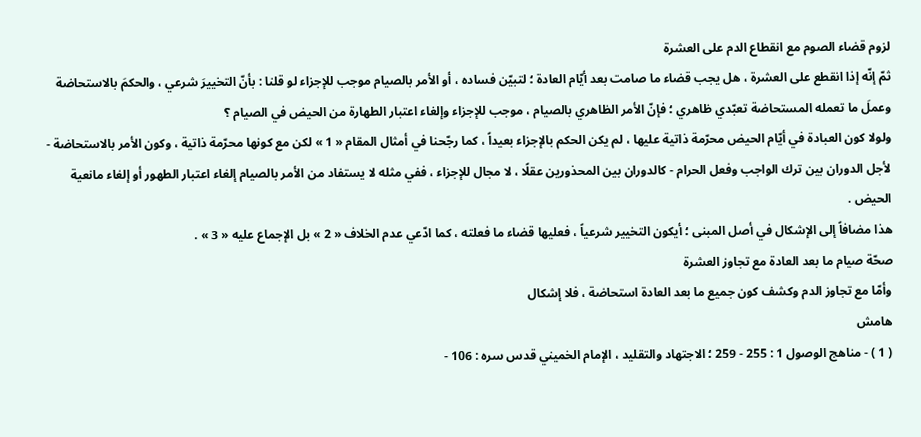لزوم قضاء الصوم مع انقطاع الدم على العشرة
ثمّ إنّه إذا انقطع على العشرة ، هل يجب قضاء ما صامت بعد أيّام العادة ؛ لتبيّن فساده ، أو الأمر بالصيام موجب للإجزاء لو قلنا : بأنّ التخييرَ شرعي ، والحكمَ بالاستحاضة وعملَ ما تعمله المستحاضة تعبّدي ظاهري ؛ فإنّ الأمر الظاهري بالصيام ، موجب للإجزاء وإلغاء اعتبار الطهارة من الحيض في الصيام ؟
ولولا كون العبادة في أيّام الحيض محرّمة ذاتية عليها ، لم يكن الحكم بالإجزاء بعيداً ، كما رجّحنا في أمثال المقام « 1 » لكن مع كونها محرّمة ذاتية ، وكون الأمر بالاستحاضة - لأجل الدوران بين ترك الواجب وفعل الحرام - كالدوران بين المحذورين عقلًا ، لا مجال للإجزاء ، ففي مثله لا يستفاد من الأمر بالصيام إلغاء اعتبار الطهور أو إلغاء مانعية الحيض .
هذا مضافاً إلى الإشكال في أصل المبنى ؛ أيكون التخيير شرعياً ، فعليها قضاء ما فعلته ، كما ادّعي عدم الخلاف « 2 » بل الإجماع عليه « 3 » .
صحّة صيام ما بعد العادة مع تجاوز العشرة
وأمّا مع تجاوز الدم وكشف كون جميع ما بعد العادة استحاضة ، فلا إشكال
هامش
( 1 ) - مناهج الوصول 1 : 255 - 259 ؛ الاجتهاد والتقليد ، الإمام الخميني قدس سره : 106 -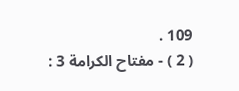109 .
( 2 ) - مفتاح الكرامة 3 :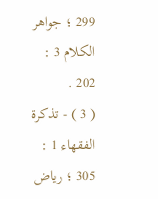299 ؛ جواهر الكلام 3 : 202 .
( 3 ) - تذكرة الفقهاء 1 : 305 ؛ رياض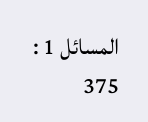المسائل 1 : 375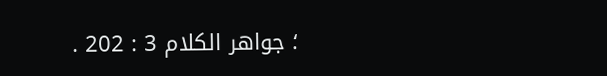؛ جواهر الكلام 3 : 202 .